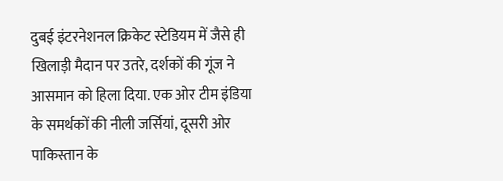दुबई इंटरनेशनल क्रिकेट स्टेडियम में जैसे ही खिलाड़ी मैदान पर उतरे, दर्शकों की गूंज ने आसमान को हिला दिया. एक ओर टीम इंडिया के समर्थकों की नीली जर्सियां, दूसरी ओर पाकिस्तान के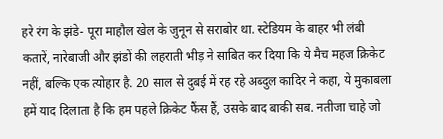हरे रंग के झंडे- पूरा माहौल खेल के जुनून से सराबोर था. स्टेडियम के बाहर भी लंबी कतारें, नारेबाजी और झंडों की लहराती भीड़ ने साबित कर दिया कि ये मैच महज क्रिकेट नहीं, बल्कि एक त्योहार है. 20 साल से दुबई में रह रहे अब्दुल कादिर ने कहा, ये मुकाबला हमें याद दिलाता है कि हम पहले क्रिकेट फैंस हैं, उसके बाद बाकी सब. नतीजा चाहे जो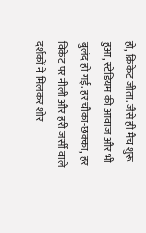हो, क्रिकेट जीता. जैसे ही मैच शुरू हुआ, स्टेडियम की आवाज और भी बुलंद हो गई. हर चौका-छक्का, हर विकेट पर नीली और हरी जर्सी वाले दर्शकों ने मिलकर शोर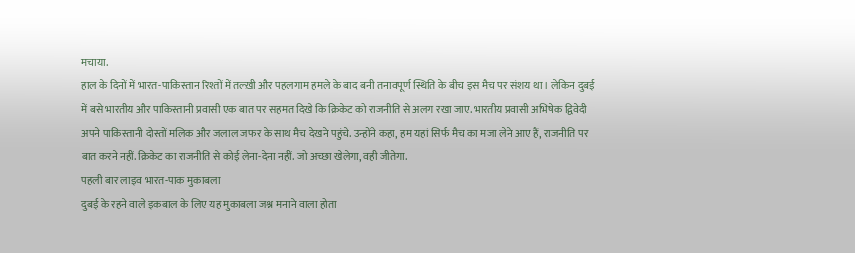मचाया.
हाल के दिनों में भारत-पाकिस्तान रिश्तों में तल्ख़ी और पहलगाम हमले के बाद बनी तनावपूर्ण स्थिति के बीच इस मैच पर संशय था। लेकिन दुबई में बसे भारतीय और पाकिस्तानी प्रवासी एक बात पर सहमत दिखे कि क्रिकेट को राजनीति से अलग रखा जाए. भारतीय प्रवासी अभिषेक द्विवेदी अपने पाकिस्तानी दोस्तों मलिक और जलाल जफर के साथ मैच देखने पहुंचे. उन्होंने कहा, हम यहां सिर्फ मैच का मजा लेने आए हैं, राजनीति पर बात करने नहीं. क्रिकेट का राजनीति से कोई लेना-देना नहीं. जो अच्छा खेलेगा, वही जीतेगा.
पहली बार लाइव भारत-पाक मुकाबला
दुबई के रहने वाले इकबाल के लिए यह मुकाबला जश्न मनाने वाला होता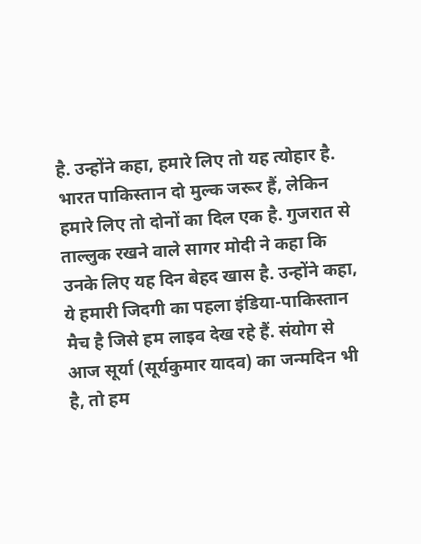है. उन्होंने कहा, हमारे लिए तो यह त्योहार है. भारत पाकिस्तान दो मुल्क जरूर हैं, लेकिन हमारे लिए तो दोनों का दिल एक है. गुजरात से ताल्लुक रखने वाले सागर मोदी ने कहा कि उनके लिए यह दिन बेहद खास है. उन्होंने कहा, ये हमारी जिदगी का पहला इंडिया-पाकिस्तान मैच है जिसे हम लाइव देख रहे हैं. संयोग से आज सूर्या (सूर्यकुमार यादव) का जन्मदिन भी है, तो हम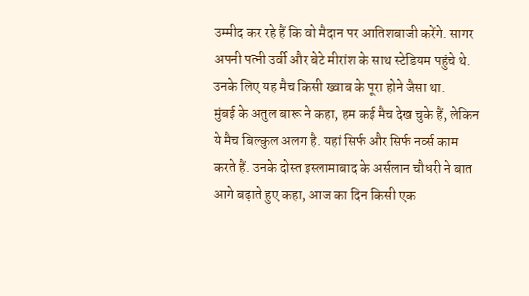उम्मीद कर रहे हैं कि वो मैदान पर आतिशबाजी करेंगे. सागर अपनी पत्नी उर्वी और बेटे मीरांश के साथ स्टेडियम पहुंचे थे. उनके लिए यह मैच किसी ख्वाब के पूरा होने जैसा था.
मुंबई के अतुल बारू ने कहा, हम कई मैच देख चुके हैं, लेकिन ये मैच बिल्कुल अलग है. यहां सिर्फ और सिर्फ नर्व्स काम करते हैं. उनके दोस्त इस्लामाबाद के अर्सलान चौधरी ने बात आगे बढ़ाते हुए कहा, आज का दिन किसी एक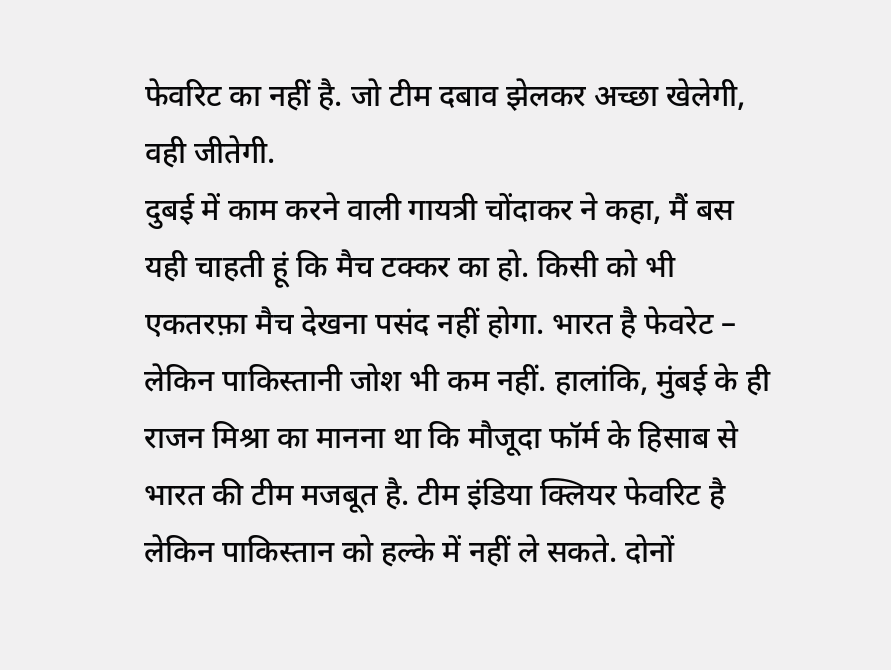फेवरिट का नहीं है. जो टीम दबाव झेलकर अच्छा खेलेगी, वही जीतेगी.
दुबई में काम करने वाली गायत्री चोंदाकर ने कहा, मैं बस यही चाहती हूं कि मैच टक्कर का हो. किसी को भी एकतरफ़ा मैच देखना पसंद नहीं होगा. भारत है फेवरेट – लेकिन पाकिस्तानी जोश भी कम नहीं. हालांकि, मुंबई के ही राजन मिश्रा का मानना था कि मौजूदा फॉर्म के हिसाब से भारत की टीम मजबूत है. टीम इंडिया क्लियर फेवरिट है लेकिन पाकिस्तान को हल्के में नहीं ले सकते. दोनों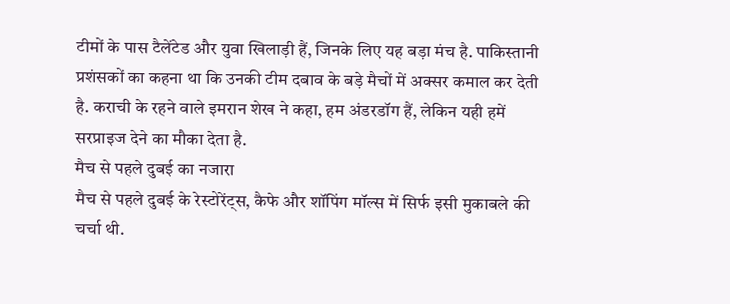टीमों के पास टैलेंटेड और युवा खिलाड़ी हैं, जिनके लिए यह बड़ा मंच है. पाकिस्तानी प्रशंसकों का कहना था कि उनकी टीम दबाव के बड़े मैचों में अक्सर कमाल कर देती है. कराची के रहने वाले इमरान शेख ने कहा, हम अंडरडॉग हैं, लेकिन यही हमें सरप्राइज देने का मौका देता है.
मैच से पहले दुबई का नजारा
मैच से पहले दुबई के रेस्टोरेंट्स, कैफे और शॉपिंग मॉल्स में सिर्फ इसी मुकाबले की चर्चा थी.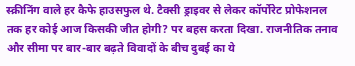स्क्रीनिंग वाले हर कैफे हाउसफुल थे. टैक्सी ड्राइवर से लेकर कॉर्पोरेट प्रोफेशनल तक हर कोई आज किसकी जीत होगी? पर बहस करता दिखा. राजनीतिक तनाव और सीमा पर बार-बार बढ़ते विवादों के बीच दुबई का ये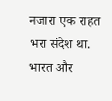नजारा एक राहत भरा संदेश था. भारत और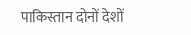पाकिस्तान दोनों देशों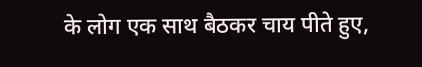के लोग एक साथ बैठकर चाय पीते हुए,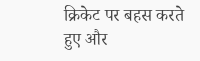क्रिकेट पर बहस करते हुए और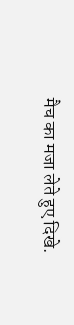मैच का मजा लेते हुए दिखे.